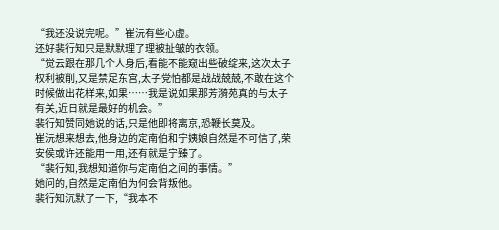“我还没说完呢。”崔沅有些心虚。
还好裴行知只是默默理了理被扯皱的衣领。
“觉云跟在那几个人身后,看能不能窥出些破绽来,这次太子权利被削,又是禁足东宫,太子党怕都是战战兢兢,不敢在这个时候做出花样来,如果……我是说如果那芳漪苑真的与太子有关,近日就是最好的机会。”
裴行知赞同她说的话,只是他即将离京,恐鞭长莫及。
崔沅想来想去,他身边的定南伯和宁姨娘自然是不可信了,荣安侯或许还能用一用,还有就是宁臻了。
“裴行知,我想知道你与定南伯之间的事情。”
她问的,自然是定南伯为何会背叛他。
裴行知沉默了一下,“我本不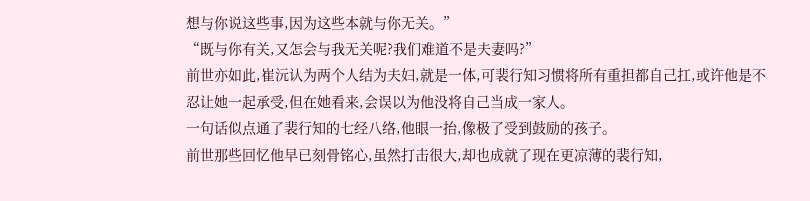想与你说这些事,因为这些本就与你无关。”
“既与你有关,又怎会与我无关呢?我们难道不是夫妻吗?”
前世亦如此,崔沅认为两个人结为夫妇,就是一体,可裴行知习惯将所有重担都自己扛,或许他是不忍让她一起承受,但在她看来,会误以为他没将自己当成一家人。
一句话似点通了裴行知的七经八络,他眼一抬,像极了受到鼓励的孩子。
前世那些回忆他早已刻骨铭心,虽然打击很大,却也成就了现在更凉薄的裴行知,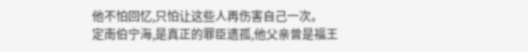他不怕回忆,只怕让这些人再伤害自己一次。
定南伯宁海,是真正的罪臣遗孤,他父亲曾是福王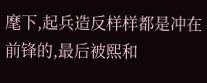麾下,起兵造反样样都是冲在前锋的,最后被熙和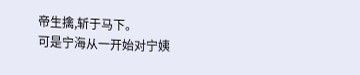帝生擒,斩于马下。
可是宁海从一开始对宁姨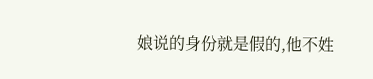娘说的身份就是假的,他不姓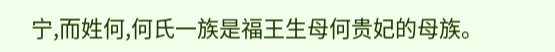宁,而姓何,何氏一族是福王生母何贵妃的母族。